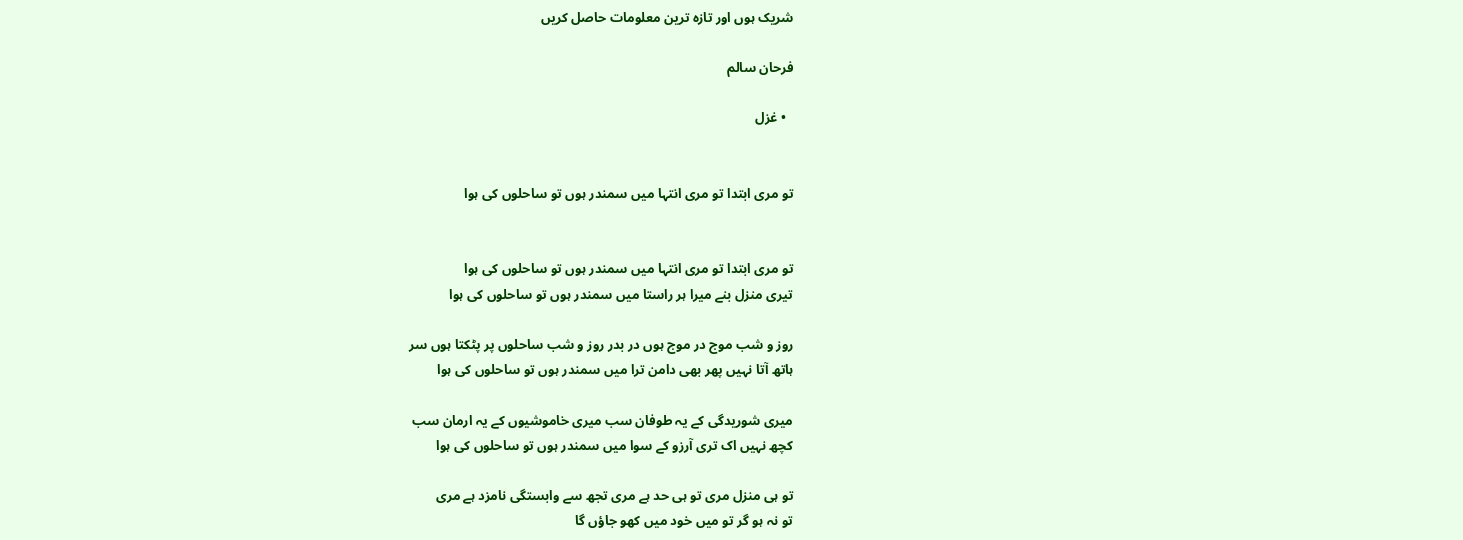شریک ہوں اور تازہ ترین معلومات حاصل کریں

فرحان سالم

  • غزل


تو مری ابتدا تو مری انتہا میں سمندر ہوں تو ساحلوں کی ہوا


تو مری ابتدا تو مری انتہا میں سمندر ہوں تو ساحلوں کی ہوا
تیری منزل بنے میرا ہر راستا میں سمندر ہوں تو ساحلوں کی ہوا

روز و شب موج در موج ہوں در بدر روز و شب ساحلوں پر پٹکتا ہوں سر
ہاتھ آتا نہیں پھر بھی دامن ترا میں سمندر ہوں تو ساحلوں کی ہوا

میری شوریدگی کے یہ طوفان سب میری خاموشیوں کے یہ ارمان سب
کچھ نہیں اک تری آرزو کے سوا میں سمندر ہوں تو ساحلوں کی ہوا

تو ہی منزل مری تو ہی حد ہے مری تجھ سے وابستگی نامزد ہے مری
تو نہ ہو گر تو میں خود میں کھو جاؤں گا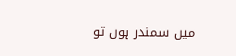میں سمندر ہوں تو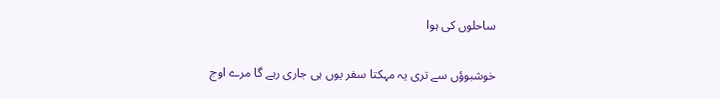ساحلوں کی ہوا

خوشبوؤں سے تری یہ مہکتا سفر یوں ہی جاری رہے گا مرے اوج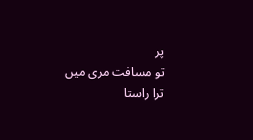پر
تو مسافت مری میں ترا راستا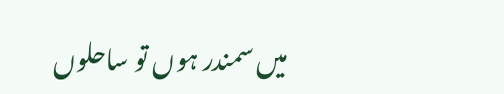میں سمندر ہوں تو ساحلوں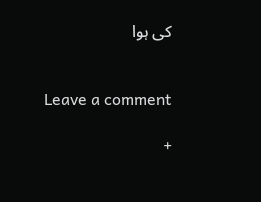کی ہوا


Leave a comment

+